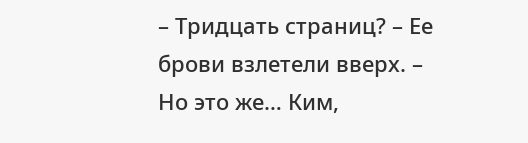– Тридцать страниц? – Ее брови взлетели вверх. – Но это же… Ким,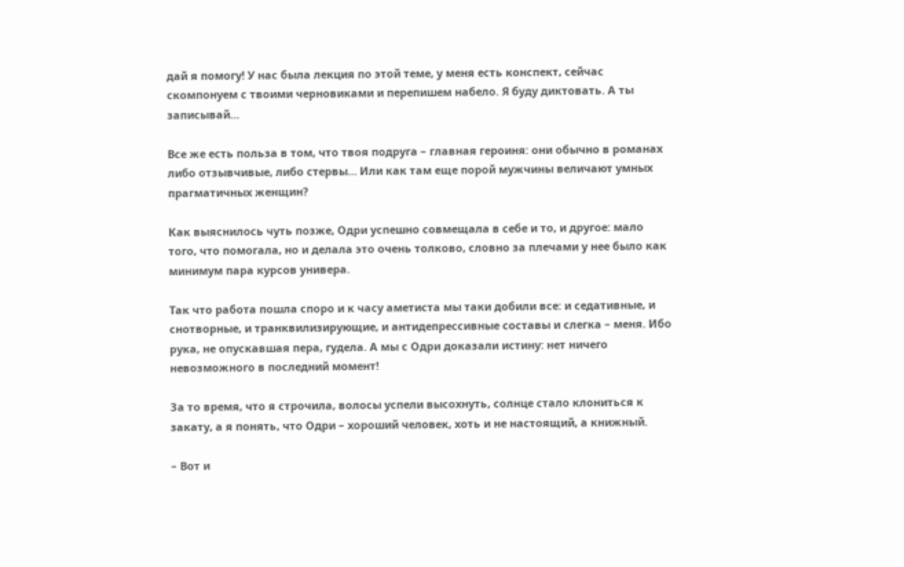дай я помогу! У нас была лекция по этой теме, у меня есть конспект, сейчас скомпонуем с твоими черновиками и перепишем набело. Я буду диктовать. А ты записывай…

Все же есть польза в том, что твоя подруга – главная героиня: они обычно в романах либо отзывчивые, либо стервы… Или как там еще порой мужчины величают умных прагматичных женщин?

Как выяснилось чуть позже, Одри успешно совмещала в себе и то, и другое: мало того, что помогала, но и делала это очень толково, словно за плечами у нее было как минимум пара курсов универа.

Так что работа пошла споро и к часу аметиста мы таки добили все: и седативные, и снотворные, и транквилизирующие, и антидепрессивные составы и слегка – меня. Ибо рука, не опускавшая пера, гудела. А мы с Одри доказали истину: нет ничего невозможного в последний момент!

За то время, что я строчила, волосы успели высохнуть, солнце стало клониться к закату, а я понять, что Одри – хороший человек, хоть и не настоящий, а книжный.

– Вот и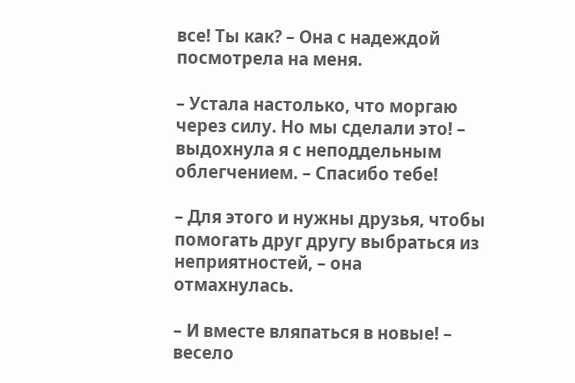все! Ты как? – Она с надеждой посмотрела на меня.

– Устала настолько, что моргаю через силу. Но мы сделали это! – выдохнула я с неподдельным облегчением. – Спасибо тебе!

– Для этого и нужны друзья, чтобы помогать друг другу выбраться из неприятностей, – она отмахнулась.

– И вместе вляпаться в новые! – весело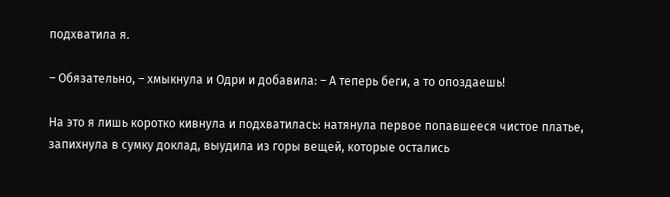подхватила я.

– Обязательно, – хмыкнула и Одри и добавила: – А теперь беги, а то опоздаешь!

На это я лишь коротко кивнула и подхватилась: натянула первое попавшееся чистое платье, запихнула в сумку доклад, выудила из горы вещей, которые остались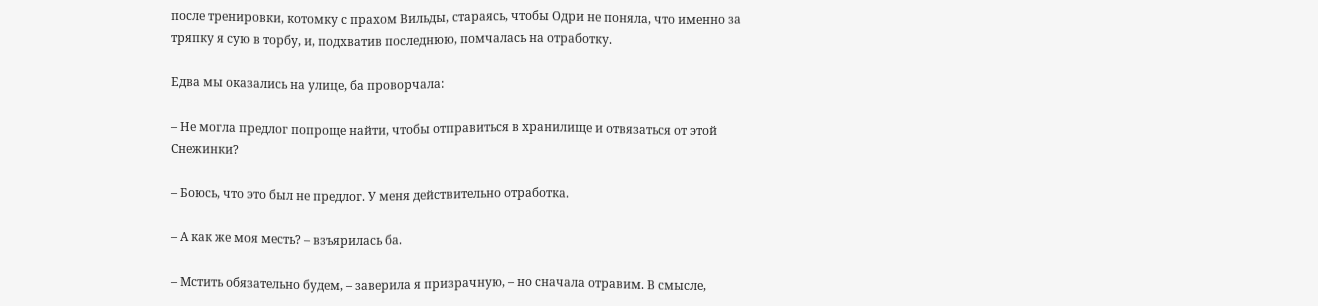после тренировки, котомку с прахом Вильды, стараясь, чтобы Одри не поняла, что именно за тряпку я сую в торбу, и, подхватив последнюю, помчалась на отработку.

Едва мы оказались на улице, ба проворчала:

– Не могла предлог попроще найти, чтобы отправиться в хранилище и отвязаться от этой Снежинки?

– Боюсь, что это был не предлог. У меня действительно отработка.

– А как же моя месть? – взъярилась ба.

– Мстить обязательно будем, – заверила я призрачную, – но сначала отравим. В смысле,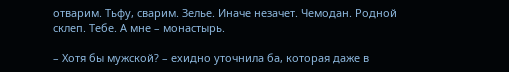отварим. Тьфу, сварим. Зелье. Иначе незачет. Чемодан. Родной склеп. Тебе. А мне – монастырь.

– Хотя бы мужской? – ехидно уточнила ба, которая даже в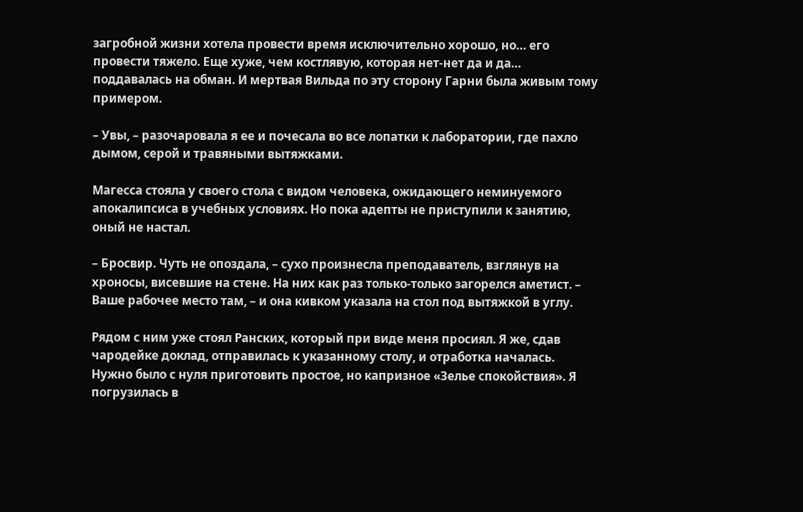загробной жизни хотела провести время исключительно хорошо, но… его провести тяжело. Еще хуже, чем костлявую, которая нет-нет да и да… поддавалась на обман. И мертвая Вильда по эту сторону Гарни была живым тому примером.

– Увы, – разочаровала я ее и почесала во все лопатки к лаборатории, где пахло дымом, серой и травяными вытяжками.

Магесса стояла у своего стола с видом человека, ожидающего неминуемого апокалипсиса в учебных условиях. Но пока адепты не приступили к занятию, оный не настал.

– Бросвир. Чуть не опоздала, – сухо произнесла преподаватель, взглянув на хроносы, висевшие на стене. На них как раз только-только загорелся аметист. – Ваше рабочее место там, – и она кивком указала на стол под вытяжкой в углу.

Рядом с ним уже стоял Ранских, который при виде меня просиял. Я же, сдав чародейке доклад, отправилась к указанному столу, и отработка началась. Нужно было с нуля приготовить простое, но капризное «Зелье спокойствия». Я погрузилась в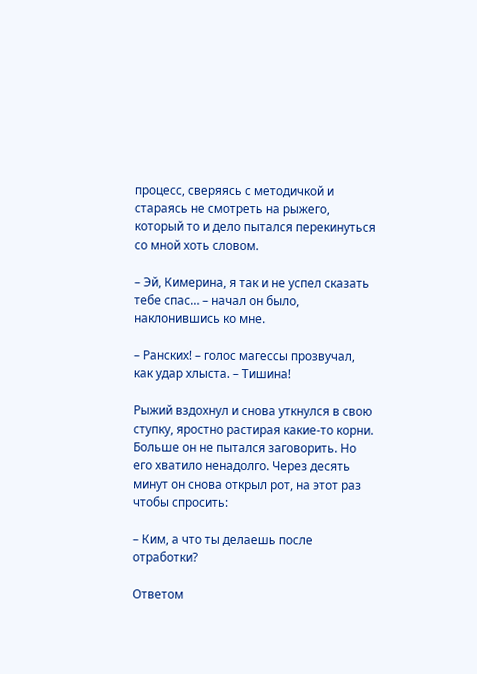процесс, сверяясь с методичкой и стараясь не смотреть на рыжего, который то и дело пытался перекинуться со мной хоть словом.

– Эй, Кимерина, я так и не успел сказать тебе спас… – начал он было, наклонившись ко мне.

– Ранских! – голос магессы прозвучал, как удар хлыста. – Тишина!

Рыжий вздохнул и снова уткнулся в свою ступку, яростно растирая какие-то корни. Больше он не пытался заговорить. Но его хватило ненадолго. Через десять минут он снова открыл рот, на этот раз чтобы спросить:

– Ким, а что ты делаешь после отработки?

Ответом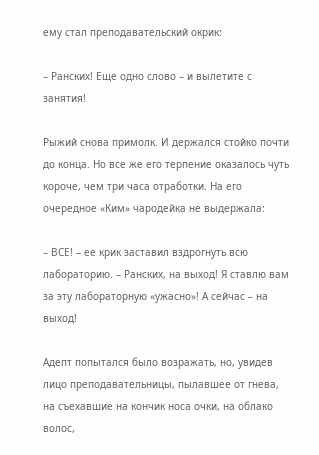ему стал преподавательский окрик:

– Ранских! Еще одно слово – и вылетите с занятия!

Рыжий снова примолк. И держался стойко почти до конца. Но все же его терпение оказалось чуть короче, чем три часа отработки. На его очередное «Ким» чародейка не выдержала:

– ВСЕ! – ее крик заставил вздрогнуть всю лабораторию. – Ранских, на выход! Я ставлю вам за эту лабораторную «ужасно»! А сейчас – на выход!

Адепт попытался было возражать, но, увидев лицо преподавательницы, пылавшее от гнева, на съехавшие на кончик носа очки, на облако волос,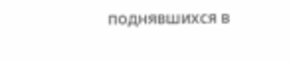поднявшихся в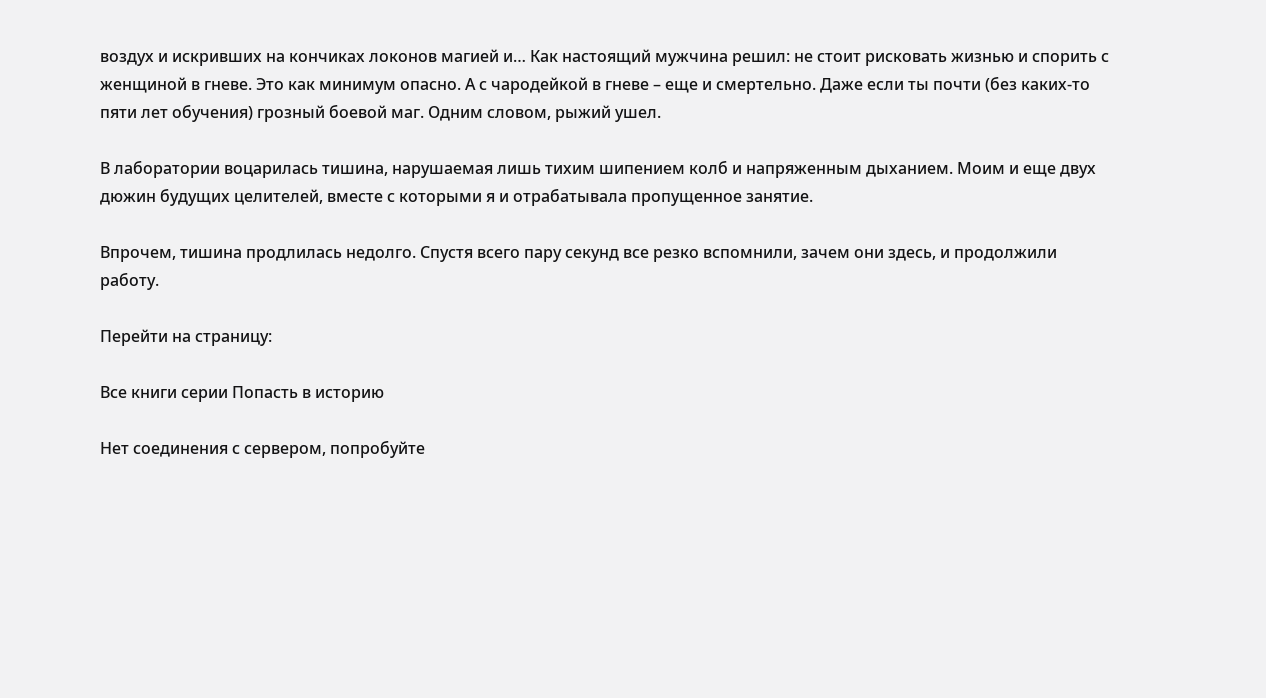воздух и искривших на кончиках локонов магией и… Как настоящий мужчина решил: не стоит рисковать жизнью и спорить с женщиной в гневе. Это как минимум опасно. А с чародейкой в гневе – еще и смертельно. Даже если ты почти (без каких-то пяти лет обучения) грозный боевой маг. Одним словом, рыжий ушел.

В лаборатории воцарилась тишина, нарушаемая лишь тихим шипением колб и напряженным дыханием. Моим и еще двух дюжин будущих целителей, вместе с которыми я и отрабатывала пропущенное занятие.

Впрочем, тишина продлилась недолго. Спустя всего пару секунд все резко вспомнили, зачем они здесь, и продолжили работу.

Перейти на страницу:

Все книги серии Попасть в историю

Нет соединения с сервером, попробуйте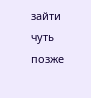зайти чуть позже